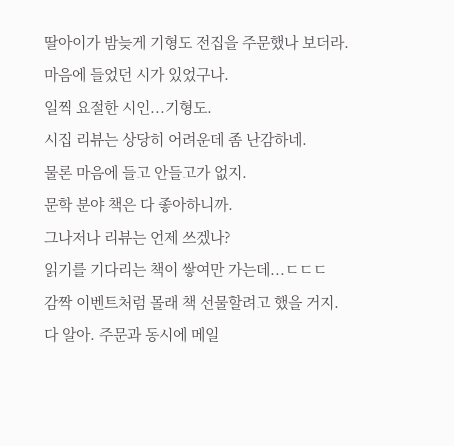딸아이가 밤늦게 기형도 전집을 주문했나 보더라.
마음에 들었던 시가 있었구나.
일찍 요절한 시인...기형도.
시집 리뷰는 상당히 어려운데 좀 난감하네.
물론 마음에 들고 안들고가 없지.
문학 분야 책은 다 좋아하니까.
그나저나 리뷰는 언제 쓰겠나?
읽기를 기다리는 책이 쌓여만 가는데...ㄷㄷㄷ
감짝 이벤트처럼 몰래 책 선물할려고 했을 거지.
다 알아. 주문과 동시에 메일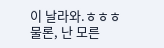이 날라와.ㅎㅎㅎ
물론, 난 모른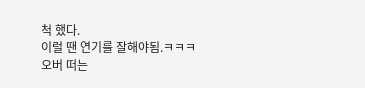척 했다.
이럴 땐 연기를 잘해야됨.ㅋㅋㅋ
오버 떠는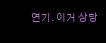연기. 이거 상당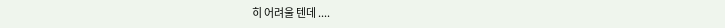히 어려울 텐데 ....